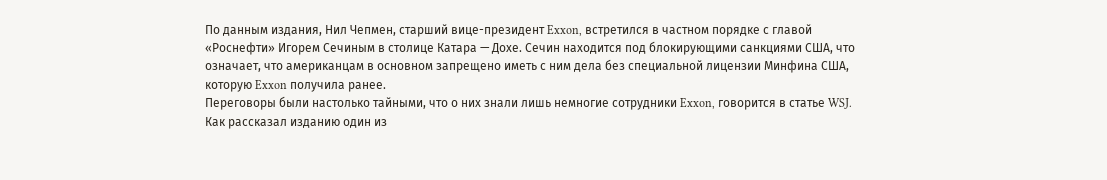По данным издания, Нил Чепмен, старший вице-президент Exxon, встретился в частном порядке с главой «Роснефти» Игорем Сечиным в столице Катара — Дохе. Сечин находится под блокирующими санкциями США, что означает, что американцам в основном запрещено иметь с ним дела без специальной лицензии Минфина США, которую Exxon получила ранее.
Переговоры были настолько тайными, что о них знали лишь немногие сотрудники Exxon, говорится в статье WSJ.
Как рассказал изданию один из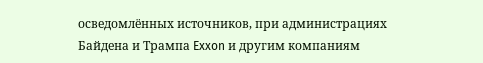осведомлённых источников, при администрациях Байдена и Трампа Exxon и другим компаниям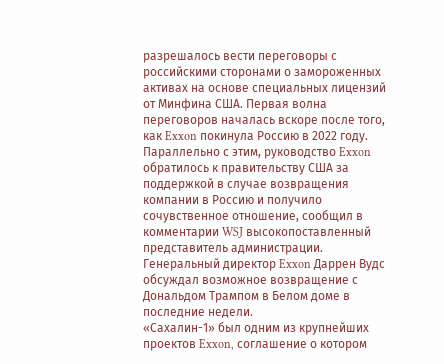разрешалось вести переговоры с российскими сторонами о замороженных активах на основе специальных лицензий от Минфина США. Первая волна переговоров началась вскоре после того, как Exxon покинула Россию в 2022 году.
Параллельно с этим, руководство Exxon обратилось к правительству США за поддержкой в случае возвращения компании в Россию и получило сочувственное отношение, сообщил в комментарии WSJ высокопоставленный представитель администрации. Генеральный директор Exxon Даррен Вудс обсуждал возможное возвращение с Дональдом Трампом в Белом доме в последние недели.
«Сахалин-1» был одним из крупнейших проектов Exxon, соглашение о котором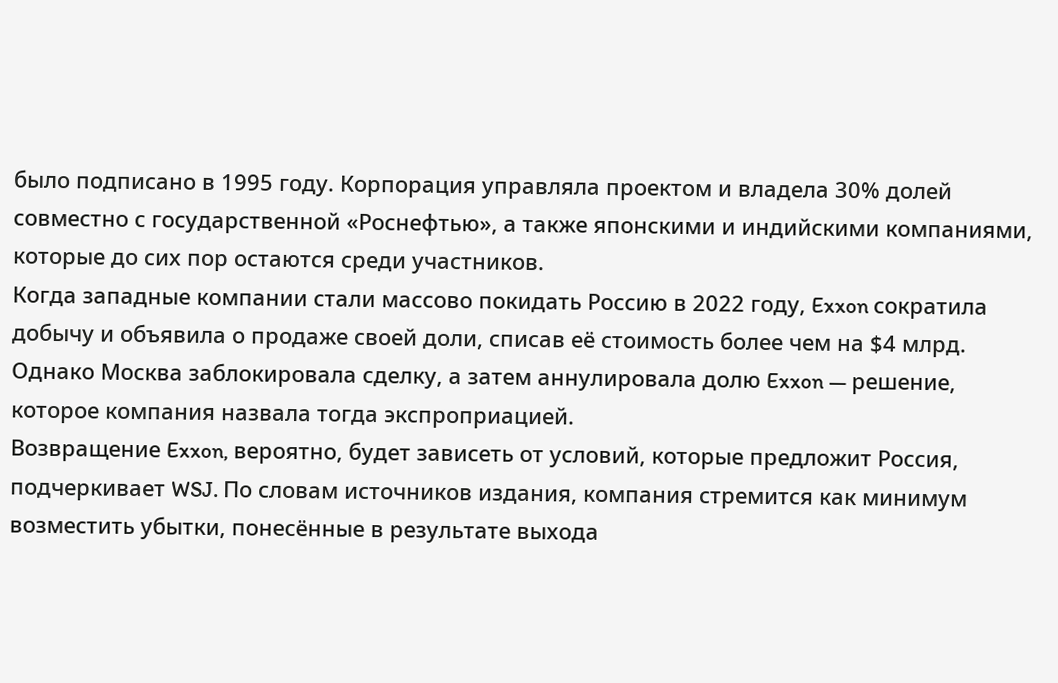было подписано в 1995 году. Корпорация управляла проектом и владела 30% долей совместно с государственной «Роснефтью», а также японскими и индийскими компаниями, которые до сих пор остаются среди участников.
Когда западные компании стали массово покидать Россию в 2022 году, Exxon сократила добычу и объявила о продаже своей доли, списав её стоимость более чем на $4 млрд. Однако Москва заблокировала сделку, а затем аннулировала долю Exxon — решение, которое компания назвала тогда экспроприацией.
Возвращение Exxon, вероятно, будет зависеть от условий, которые предложит Россия, подчеркивает WSJ. По словам источников издания, компания стремится как минимум возместить убытки, понесённые в результате выхода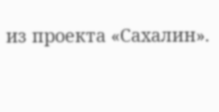из проекта «Сахалин».